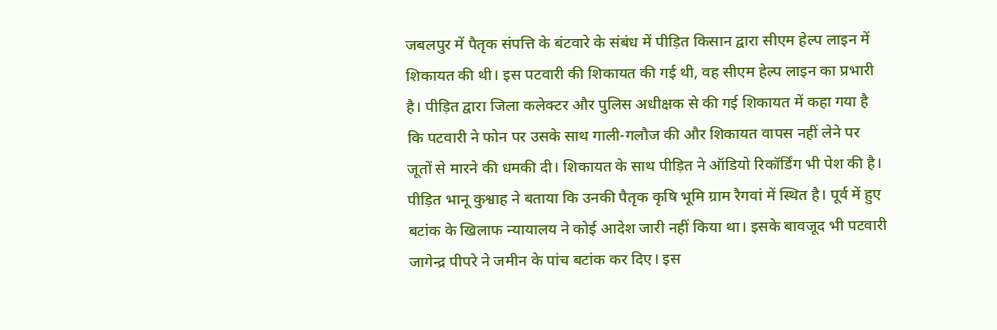जबलपुर में पैतृक संपत्ति के बंटवारे के संबंध में पीड़ित किसान द्वारा सीएम हेल्प लाइन में शिकायत की थी। इस पटवारी की शिकायत की गई थी, वह सीएम हेल्प लाइन का प्रभारी है। पीड़ित द्वारा जिला कलेक्टर और पुलिस अधीक्षक से की गई शिकायत में कहा गया है कि पटवारी ने फोन पर उसके साथ गाली-गलौज की और शिकायत वापस नहीं लेने पर जूतों से मारने की धमकी दी। शिकायत के साथ पीड़ित ने ऑडियो रिकॉर्डिंग भी पेश की है।
पीड़ित भानू कुश्वाह ने बताया कि उनकी पैतृक कृषि भूमि ग्राम रैगवां में स्थित है। पूर्व में हुए बटांक के खिलाफ न्यायालय ने कोई आदेश जारी नहीं किया था। इसके बावजूद भी पटवारी जागेन्द्र पीपरे ने जमीन के पांच बटांक कर दिए। इस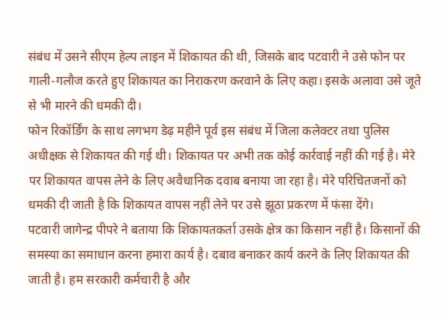संबंध में उसने सीएम हेल्प लाइन में शिकायत की थी, जिसके बाद पटवारी ने उसे फोन पर गाली-गलौज करते हुए शिकायत का निराकरण करवाने के लिए कहा। इसके अलावा उसे जूते से भी मारने की धमकी दी।
फोन रिकॉर्डिंग के साथ लगभग डेढ़ महीने पूर्व इस संबंध में जिला कलेक्टर तथा पुलिस अधीक्षक से शिकायत की गई थी। शिकायत पर अभी तक कोई कार्रवाई नहीं की गई है। मेरे पर शिकायत वापस लेने के लिए अवैधानिक दवाब बनाया जा रहा है। मेरे परिचितजनों को धमकी दी जाती है कि शिकायत वापस नहीं लेने पर उसे झूठा प्रकरण में फंसा देंगे।
पटवारी जागेन्द्र पीपरे ने बताया कि शिकायतकर्ता उसके क्षेत्र का किसान नहीं है। किसानों की समस्या का समाधान करना हमारा कार्य है। दबाव बनाकर कार्य करने के लिए शिकायत की जाती है। हम सरकारी कर्मचारी है और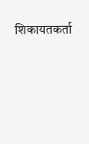शिकायतकर्ता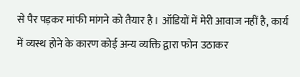से पैर पड़कर मांफी मांगने को तैयार है। ऑडियों में मेरी आवाज नहीं है, कार्य में व्यस्थ होने के कारण कोई अन्य व्यक्ति द्वारा फोन उठाकर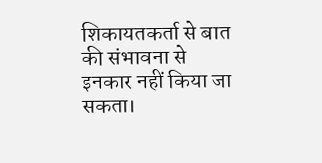शिकायतकर्ता से बात की संभावना से इनकार नहीं किया जा सकता।